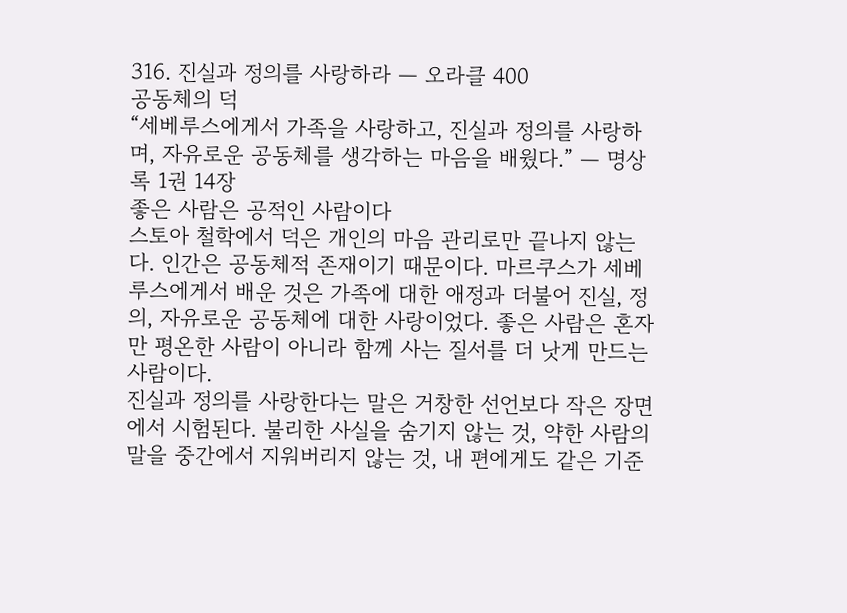316. 진실과 정의를 사랑하라 — 오라클 400
공동체의 덕
“세베루스에게서 가족을 사랑하고, 진실과 정의를 사랑하며, 자유로운 공동체를 생각하는 마음을 배웠다.” — 명상록 1권 14장
좋은 사람은 공적인 사람이다
스토아 철학에서 덕은 개인의 마음 관리로만 끝나지 않는다. 인간은 공동체적 존재이기 때문이다. 마르쿠스가 세베루스에게서 배운 것은 가족에 대한 애정과 더불어 진실, 정의, 자유로운 공동체에 대한 사랑이었다. 좋은 사람은 혼자만 평온한 사람이 아니라 함께 사는 질서를 더 낫게 만드는 사람이다.
진실과 정의를 사랑한다는 말은 거창한 선언보다 작은 장면에서 시험된다. 불리한 사실을 숨기지 않는 것, 약한 사람의 말을 중간에서 지워버리지 않는 것, 내 편에게도 같은 기준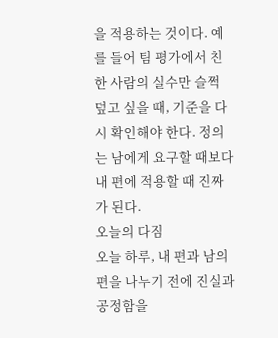을 적용하는 것이다. 예를 들어 팀 평가에서 친한 사람의 실수만 슬쩍 덮고 싶을 때, 기준을 다시 확인해야 한다. 정의는 남에게 요구할 때보다 내 편에 적용할 때 진짜가 된다.
오늘의 다짐
오늘 하루, 내 편과 남의 편을 나누기 전에 진실과 공정함을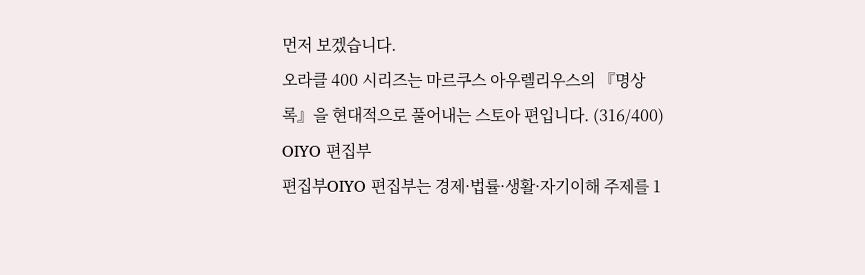먼저 보겠습니다.
오라클 400 시리즈는 마르쿠스 아우렐리우스의 『명상록』을 현대적으로 풀어내는 스토아 편입니다. (316/400)
OIYO 편집부
편집부OIYO 편집부는 경제·법률·생활·자기이해 주제를 1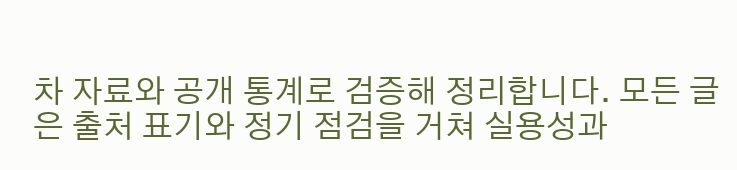차 자료와 공개 통계로 검증해 정리합니다. 모든 글은 출처 표기와 정기 점검을 거쳐 실용성과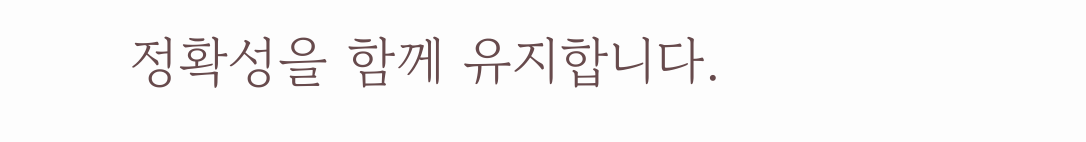정확성을 함께 유지합니다.